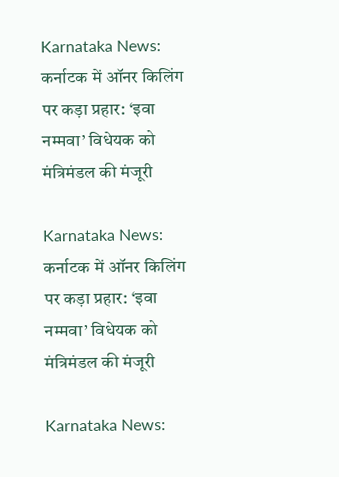Karnataka News: कर्नाटक में ऑनर किलिंग पर कड़ा प्रहार: ‘इवा नम्मवा’ विधेयक को मंत्रिमंडल की मंजूरी

Karnataka News: कर्नाटक में ऑनर किलिंग पर कड़ा प्रहार: ‘इवा नम्मवा’ विधेयक को मंत्रिमंडल की मंजूरी

Karnataka News: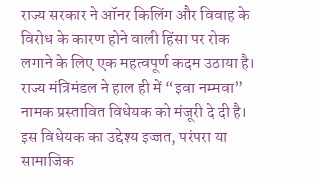राज्य सरकार ने ऑनर किलिंग और विवाह के विरोध के कारण होने वाली हिंसा पर रोक लगाने के लिए एक महत्वपूर्ण कदम उठाया है। राज्य मंत्रिमंडल ने हाल ही में “इवा नम्मवा” नामक प्रस्तावित विधेयक को मंजूरी दे दी है। इस विधेयक का उद्देश्य इज्जत, परंपरा या सामाजिक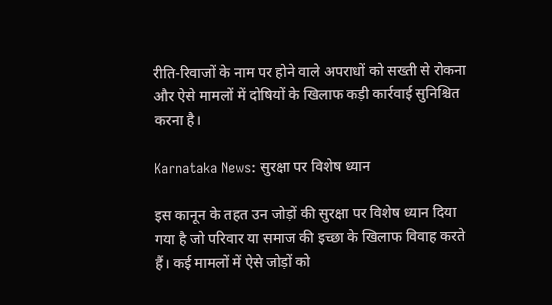रीति-रिवाजों के नाम पर होने वाले अपराधों को सख्ती से रोकना और ऐसे मामलों में दोषियों के खिलाफ कड़ी कार्रवाई सुनिश्चित करना है।

Karnataka News: सुरक्षा पर विशेष ध्यान

इस कानून के तहत उन जोड़ों की सुरक्षा पर विशेष ध्यान दिया गया है जो परिवार या समाज की इच्छा के खिलाफ विवाह करते हैं। कई मामलों में ऐसे जोड़ों को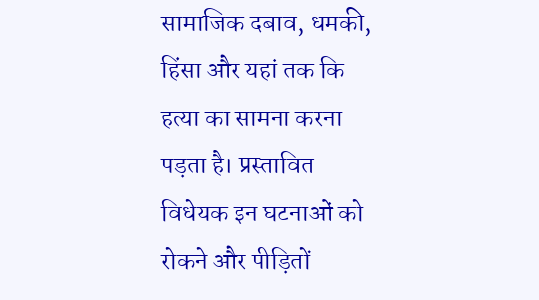सामाजिक दबाव, धमकी, हिंसा और यहां तक कि हत्या का सामना करना पड़ता है। प्रस्तावित विधेयक इन घटनाओं को रोकने और पीड़ितों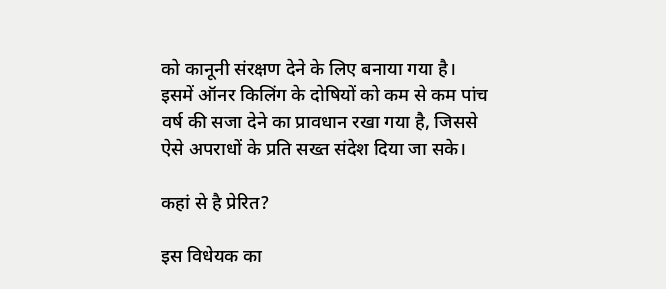को कानूनी संरक्षण देने के लिए बनाया गया है। इसमें ऑनर किलिंग के दोषियों को कम से कम पांच वर्ष की सजा देने का प्रावधान रखा गया है, जिससे ऐसे अपराधों के प्रति सख्त संदेश दिया जा सके।

कहां से है प्रेरित?

इस विधेयक का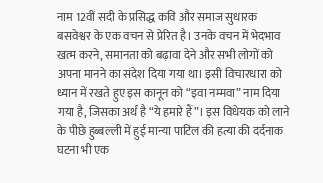नाम 12वीं सदी के प्रसिद्ध कवि और समाज सुधारक बसवेश्वर के एक वचन से प्रेरित है। उनके वचन में भेदभाव खत्म करने, समानता को बढ़ावा देने और सभी लोगों को अपना मानने का संदेश दिया गया था। इसी विचारधारा को ध्यान में रखते हुए इस कानून को “इवा नम्मवा” नाम दिया गया है, जिसका अर्थ है “ये हमारे हैं”। इस विधेयक को लाने के पीछे हुब्बल्ली में हुई मान्या पाटिल की हत्या की दर्दनाक घटना भी एक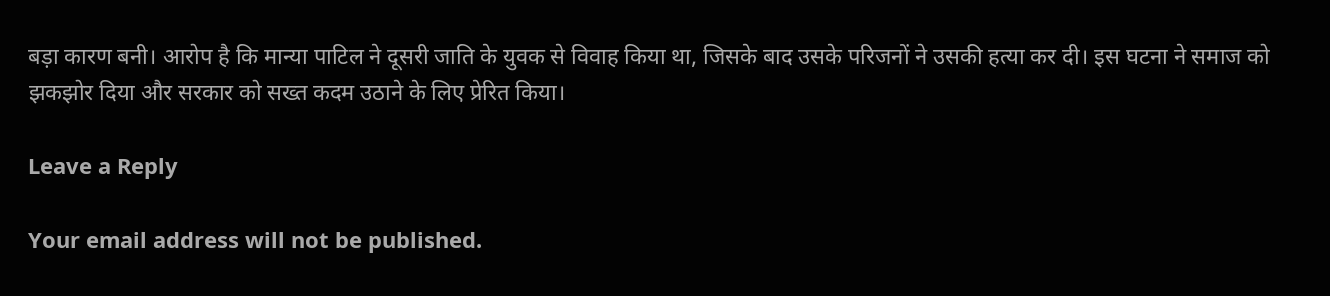बड़ा कारण बनी। आरोप है कि मान्या पाटिल ने दूसरी जाति के युवक से विवाह किया था, जिसके बाद उसके परिजनों ने उसकी हत्या कर दी। इस घटना ने समाज को झकझोर दिया और सरकार को सख्त कदम उठाने के लिए प्रेरित किया।

Leave a Reply

Your email address will not be published.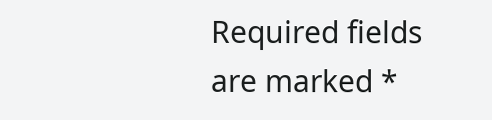Required fields are marked *